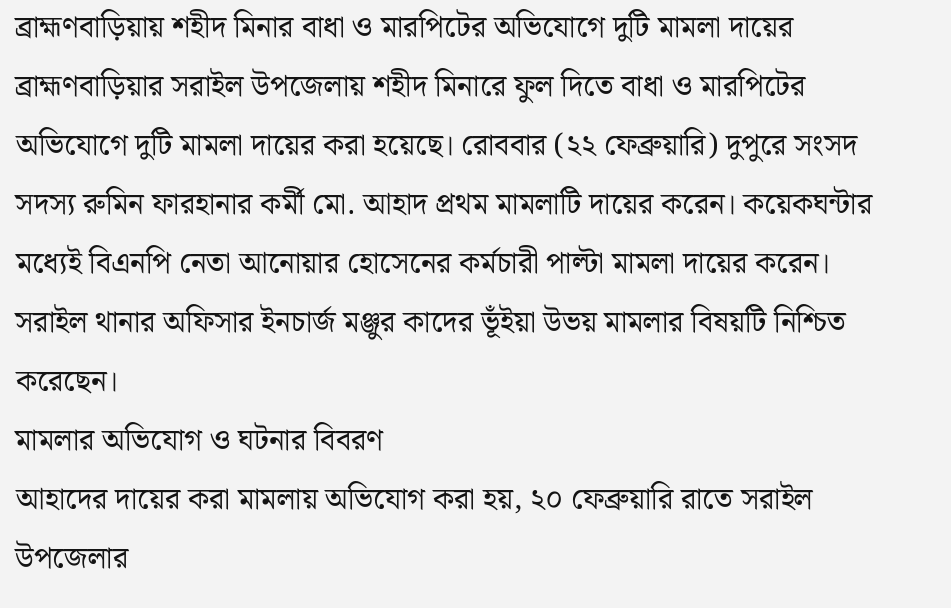ব্রাহ্মণবাড়িয়ায় শহীদ মিনার বাধা ও মারপিটের অভিযোগে দুটি মামলা দায়ের
ব্রাহ্মণবাড়িয়ার সরাইল উপজেলায় শহীদ মিনারে ফুল দিতে বাধা ও মারপিটের অভিযোগে দুটি মামলা দায়ের করা হয়েছে। রোববার (২২ ফেব্রুয়ারি) দুপুরে সংসদ সদস্য রুমিন ফারহানার কর্মী মো. আহাদ প্রথম মামলাটি দায়ের করেন। কয়েকঘন্টার মধ্যেই বিএনপি নেতা আনোয়ার হোসেনের কর্মচারী পাল্টা মামলা দায়ের করেন। সরাইল থানার অফিসার ইনচার্জ মঞ্জুর কাদের ভূঁইয়া উভয় মামলার বিষয়টি নিশ্চিত করেছেন।
মামলার অভিযোগ ও ঘটনার বিবরণ
আহাদের দায়ের করা মামলায় অভিযোগ করা হয়, ২০ ফেব্রুয়ারি রাতে সরাইল উপজেলার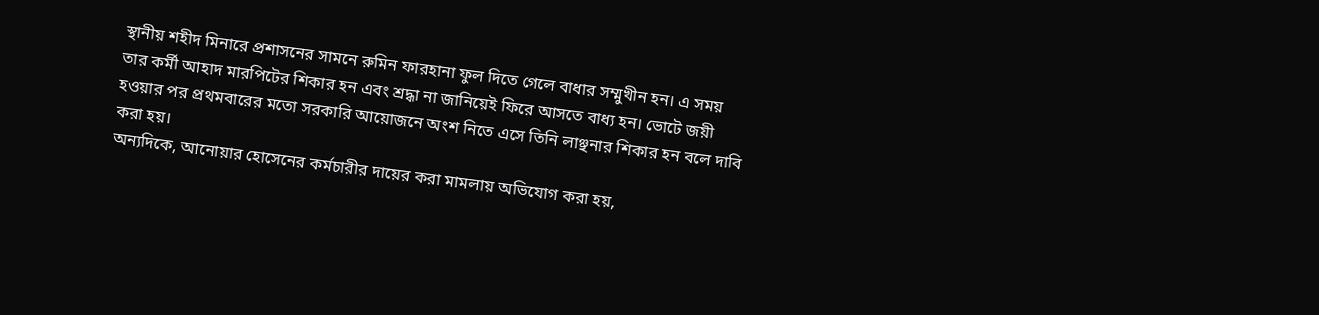স্থানীয় শহীদ মিনারে প্রশাসনের সামনে রুমিন ফারহানা ফুল দিতে গেলে বাধার সম্মুখীন হন। এ সময় তার কর্মী আহাদ মারপিটের শিকার হন এবং শ্রদ্ধা না জানিয়েই ফিরে আসতে বাধ্য হন। ভোটে জয়ী হওয়ার পর প্রথমবারের মতো সরকারি আয়োজনে অংশ নিতে এসে তিনি লাঞ্ছনার শিকার হন বলে দাবি করা হয়।
অন্যদিকে, আনোয়ার হোসেনের কর্মচারীর দায়ের করা মামলায় অভিযোগ করা হয়,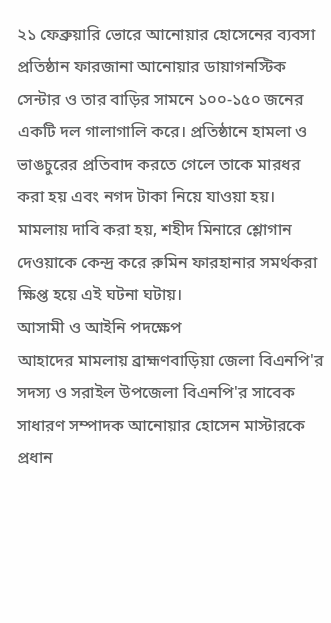২১ ফেব্রুয়ারি ভোরে আনোয়ার হোসেনের ব্যবসা প্রতিষ্ঠান ফারজানা আনোয়ার ডায়াগনস্টিক সেন্টার ও তার বাড়ির সামনে ১০০-১৫০ জনের একটি দল গালাগালি করে। প্রতিষ্ঠানে হামলা ও ভাঙচুরের প্রতিবাদ করতে গেলে তাকে মারধর করা হয় এবং নগদ টাকা নিয়ে যাওয়া হয়। মামলায় দাবি করা হয়, শহীদ মিনারে শ্লোগান দেওয়াকে কেন্দ্র করে রুমিন ফারহানার সমর্থকরা ক্ষিপ্ত হয়ে এই ঘটনা ঘটায়।
আসামী ও আইনি পদক্ষেপ
আহাদের মামলায় ব্রাহ্মণবাড়িয়া জেলা বিএনপি'র সদস্য ও সরাইল উপজেলা বিএনপি'র সাবেক সাধারণ সম্পাদক আনোয়ার হোসেন মাস্টারকে প্রধান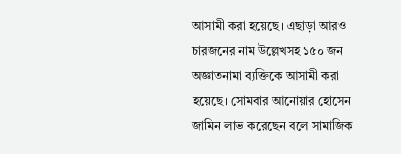আসামী করা হয়েছে। এছাড়া আরও চারজনের নাম উল্লেখসহ ১৫০ জন অজ্ঞাতনামা ব্যক্তিকে আসামী করা হয়েছে। সোমবার আনোয়ার হোসেন জামিন লাভ করেছেন বলে সামাজিক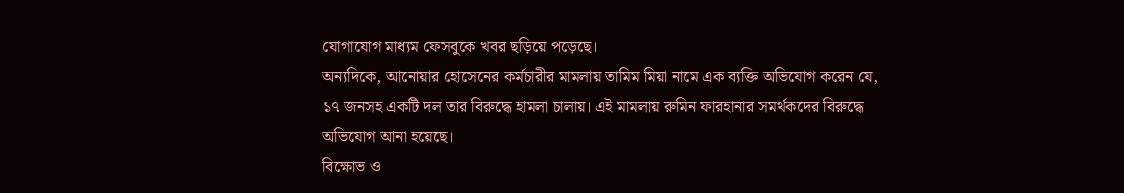যোগাযোগ মাধ্যম ফেসবুকে খবর ছড়িয়ে পড়েছে।
অন্যদিকে, আনোয়ার হোসেনের কর্মচারীর মামলায় তামিম মিয়া নামে এক ব্যক্তি অভিযোগ করেন যে, ১৭ জনসহ একটি দল তার বিরুদ্ধে হামলা চালায়। এই মামলায় রুমিন ফারহানার সমর্থকদের বিরুদ্ধে অভিযোগ আনা হয়েছে।
বিক্ষোভ ও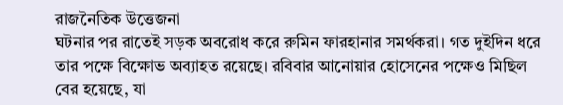রাজনৈতিক উত্তেজনা
ঘটনার পর রাতেই সড়ক অবরোধ করে রুমিন ফারহানার সমর্থকরা। গত দুইদিন ধরে তার পক্ষে বিক্ষোভ অব্যাহত রয়েছে। রবিবার আনোয়ার হোসেনের পক্ষেও মিছিল বের হয়েছে, যা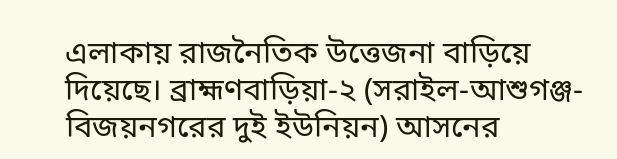এলাকায় রাজনৈতিক উত্তেজনা বাড়িয়ে দিয়েছে। ব্রাহ্মণবাড়িয়া-২ (সরাইল-আশুগঞ্জ-বিজয়নগরের দুই ইউনিয়ন) আসনের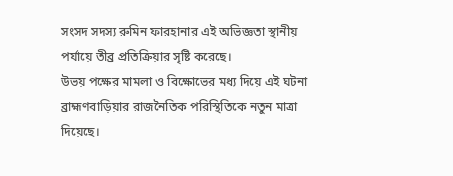সংসদ সদস্য রুমিন ফারহানার এই অভিজ্ঞতা স্থানীয় পর্যায়ে তীব্র প্রতিক্রিয়ার সৃষ্টি করেছে।
উভয় পক্ষের মামলা ও বিক্ষোভের মধ্য দিয়ে এই ঘটনা ব্রাহ্মণবাড়িয়ার রাজনৈতিক পরিস্থিতিকে নতুন মাত্রা দিয়েছে।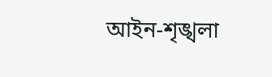আইন-শৃঙ্খলা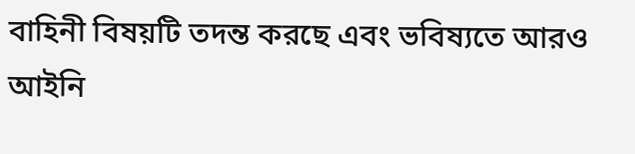বাহিনী বিষয়টি তদন্ত করছে এবং ভবিষ্যতে আরও আইনি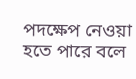পদক্ষেপ নেওয়া হতে পারে বলে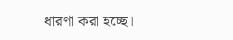ধারণা করা হচ্ছে।